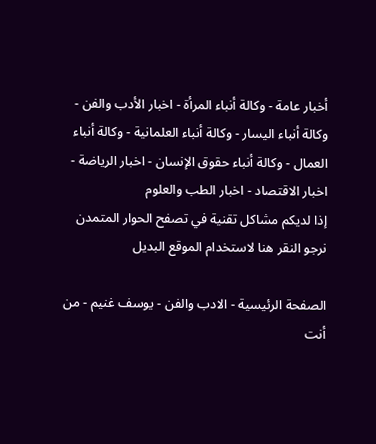أخبار عامة - وكالة أنباء المرأة - اخبار الأدب والفن - وكالة أنباء اليسار - وكالة أنباء العلمانية - وكالة أنباء العمال - وكالة أنباء حقوق الإنسان - اخبار الرياضة - اخبار الاقتصاد - اخبار الطب والعلوم
إذا لديكم مشاكل تقنية في تصفح الحوار المتمدن نرجو النقر هنا لاستخدام الموقع البديل

الصفحة الرئيسية - الادب والفن - يوسف غنيم - من أنت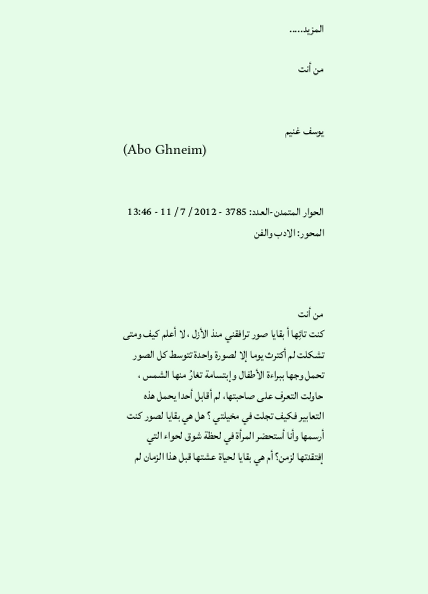المزيد.....

من أنت


يوسف غنيم
(Abo Ghneim)


الحوار المتمدن-العدد: 3785 - 2012 / 7 / 11 - 13:46
المحور: الادب والفن



من أنت
كنت تائِها أ بقايا صور ترافقني منذ الأزل ، لا أعلم كيف ومتى تشكلت لم أكترث يوما إلا لصورة واحدة تتوسط كل الصور تحمل وجها ببراءة الأطفال وإبتسامة تغارُ منها الشمس ، حاولت التعرف على صاحبتها، لم أقابل أحدا يحمل هذه التعابير فكيف تجلت في مخيلتي ؟ هل هي بقايا لصور كنت أرسمها وأنا أستحضر المرأة في لحظة شوق لحواء التي إفتقدتها لزمن؟ أم هي بقايا لحياة عشتها قبل هذا الزمان لم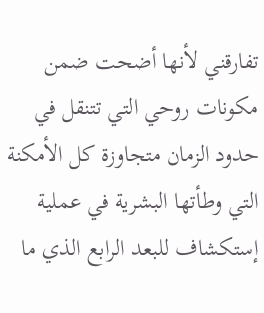تفارقني لأنها أضحت ضمن مكونات روحي التي تتنقل في حدود الزمان متجاوزة كل الأمكنة التي وطأتها البشرية في عملية إستكشاف للبعد الرابع الذي ما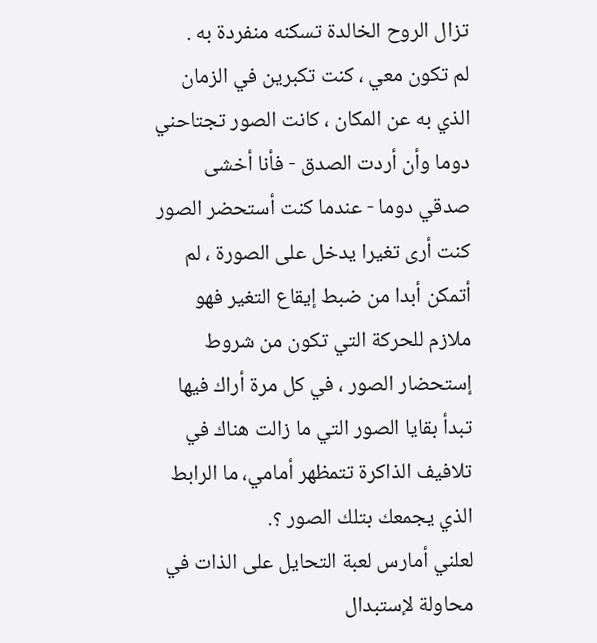تزال الروح الخالدة تسكنه منفردة به .
لم تكون معي ، كنت تكبرين في الزمان الذي به عن المكان ، كانت الصور تجتاحني دوما وأن أردت الصدق - فأنا أخشى صدقي دوما - عندما كنت أستحضر الصور كنت أرى تغيرا يدخل على الصورة ، لم أتمكن أبدا من ضبط إيقاع التغير فهو ملازم للحركة التي تكون من شروط إستحضار الصور ، في كل مرة أراك فيها تبدأ بقايا الصور التي ما زالت هناك في تلافيف الذاكرة تتمظهر أمامي، ما الرابط الذي يجمعك بتلك الصور ؟.
لعلني أمارس لعبة التحايل على الذات في محاولة لإستبدال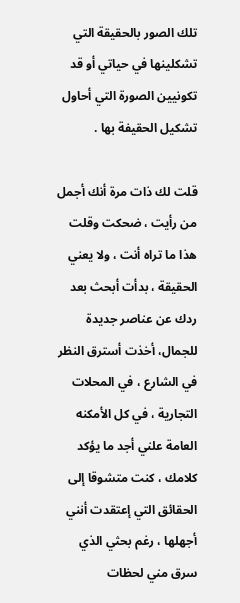تلك الصور بالحقيقة التي تشكلينها في حياتي أو قد تكونيين الصورة التي أحاول تشكيل الحقيفة بها .

قلت لك ذات مرة أنك أجمل من رأيت ، ضحكت وقلت هذا ما تراه أنت ، ولا يعني الحقيقة ، بدأت أبحث بعد ردك عن عناصر جديدة للجمال، أخذت أسترق النظر في الشارع ، في المحلات التجارية ، في كل الأمكنه العامة علني أجد ما يؤكد كلامك ، كنت متشوقا إلى الحقائق التي إعتقدت أنني أجهلها ، رغم بحثي الذي سرق مني لحظات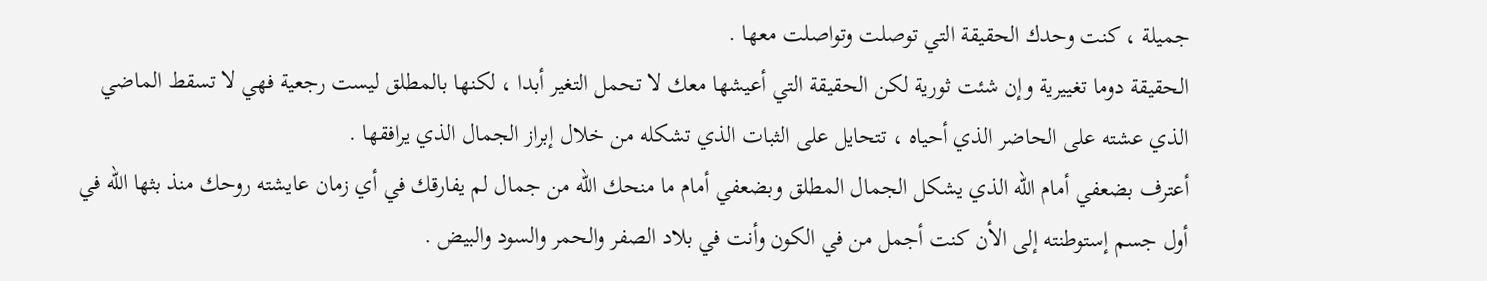جميلة ، كنت وحدك الحقيقة التي توصلت وتواصلت معها .
الحقيقة دوما تغييرية وإن شئت ثورية لكن الحقيقة التي أعيشها معك لا تحمل التغير أبدا ، لكنها بالمطلق ليست رجعية فهي لا تسقط الماضي الذي عشته على الحاضر الذي أحياه ، تتحايل على الثبات الذي تشكله من خلال إبراز الجمال الذي يرافقها .
أعترف بضعفي أمام الله الذي يشكل الجمال المطلق وبضعفي أمام ما منحك الله من جمال لم يفارقك في أي زمان عايشته روحك منذ بثها الله في أول جسم إستوطنته إلى الأن كنت أجمل من في الكون وأنت في بلاد الصفر والحمر والسود والبيض .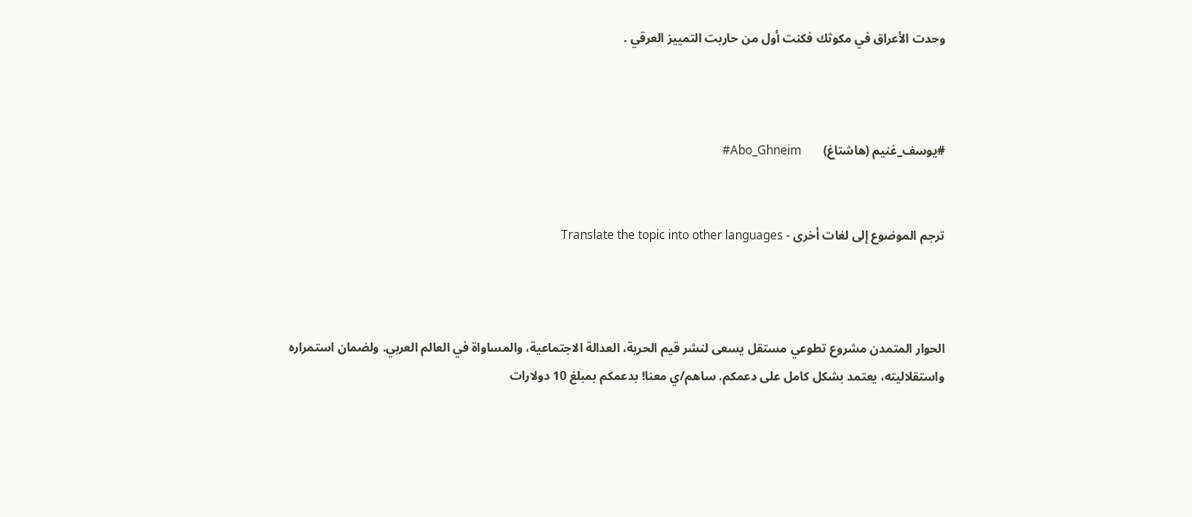وحدت الأعراق في مكوثك فكنت أول من حاربت التمييز العرقي .



#يوسف_غنيم (هاشتاغ)       Abo_Ghneim#


ترجم الموضوع إلى لغات أخرى - Translate the topic into other languages



الحوار المتمدن مشروع تطوعي مستقل يسعى لنشر قيم الحرية، العدالة الاجتماعية، والمساواة في العالم العربي. ولضمان استمراره واستقلاليته، يعتمد بشكل كامل على دعمكم. ساهم/ي معنا! بدعمكم بمبلغ 10 دولارات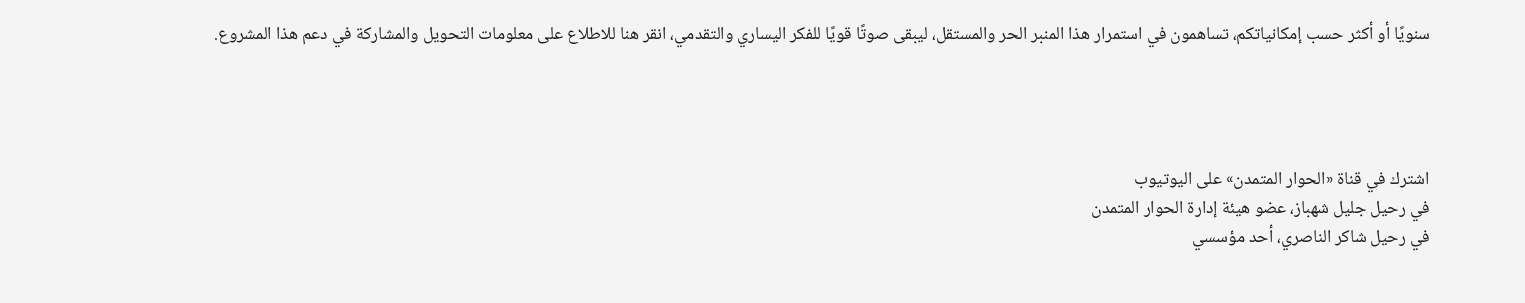سنويًا أو أكثر حسب إمكانياتكم، تساهمون في استمرار هذا المنبر الحر والمستقل، ليبقى صوتًا قويًا للفكر اليساري والتقدمي، انقر هنا للاطلاع على معلومات التحويل والمشاركة في دعم هذا المشروع.




اشترك في قناة «الحوار المتمدن» على اليوتيوب
في رحيل جليل شهباز، عضو هيئة إدارة الحوار المتمدن
في رحيل شاكر الناصري، أحد مؤسسي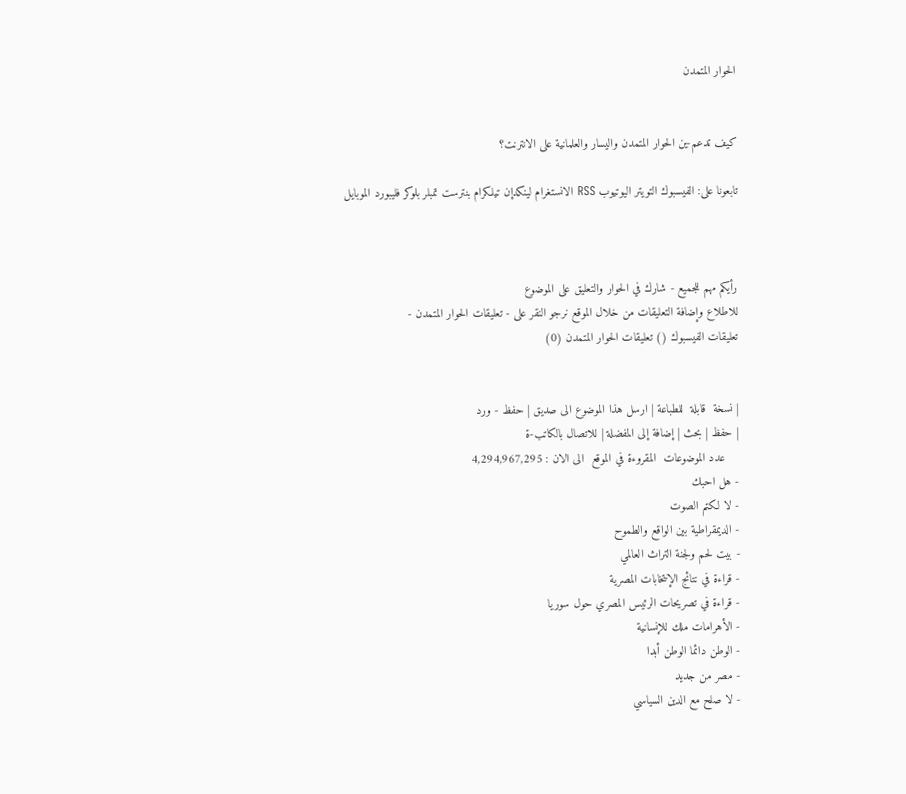الحوار المتمدن


كيف تدعم-ين الحوار المتمدن واليسار والعلمانية على الانترنت؟

تابعونا على: الفيسبوك التويتر اليوتيوب RSS الانستغرام لينكدإن تيلكرام بنترست تمبلر بلوكر فليبورد الموبايل



رأيكم مهم للجميع - شارك في الحوار والتعليق على الموضوع
للاطلاع وإضافة التعليقات من خلال الموقع نرجو النقر على - تعليقات الحوار المتمدن -
تعليقات الفيسبوك () تعليقات الحوار المتمدن (0)


| نسخة  قابلة  للطباعة | ارسل هذا الموضوع الى صديق | حفظ - ورد
| حفظ | بحث | إضافة إلى المفضلة | للاتصال بالكاتب-ة
    عدد الموضوعات  المقروءة في الموقع  الى الان : 4,294,967,295
- هل احبك
- لا لكتم الصوت
- الديمقراطية بين الواقع والطموح
- بيت لحم ولجنة التراث العالمي
- قراءة في نتائج الإنتخابات المصرية
- قراءة في تصريحات الرئيس المصري حول سوريا
- الأهرامات ملك للإنسانية
- الوطن دائما الوطن أبدا
- مصر من جديد
- لا صلح مع الدين السياسي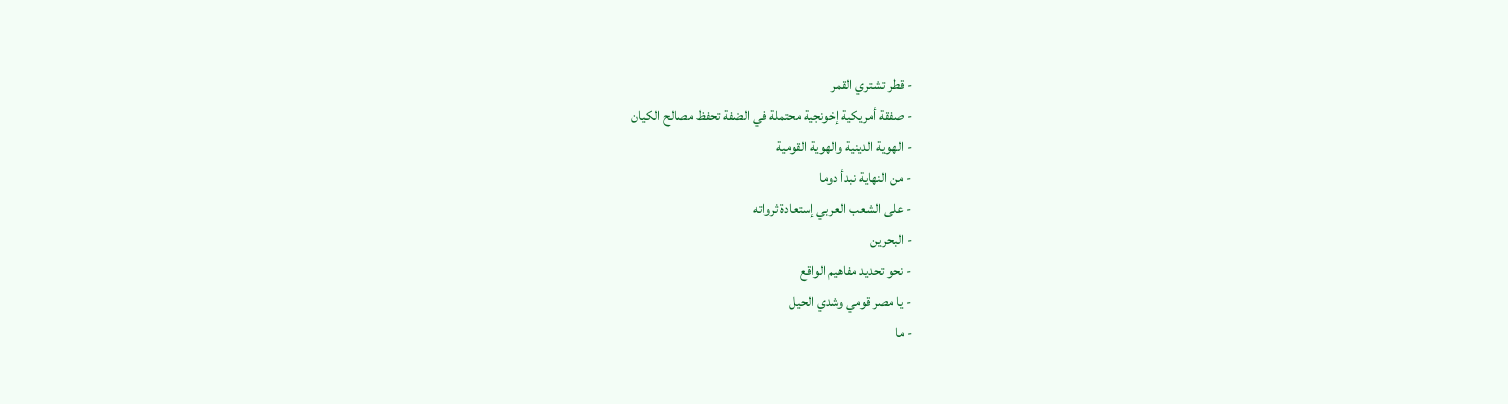- قطر تشتري القمر
- صفقة أمريكية إخونجية محتملة في الضفة تحفظ مصالح الكيان
- الهوية الدينية والهوية القومية
- من النهاية نبدأ دوما
- على الشعب العربي إستعادة ثرواته
- البحرين
- نحو تحديد مفاهيم الواقع
- يا مصر قومي وشدي الحيل
- ما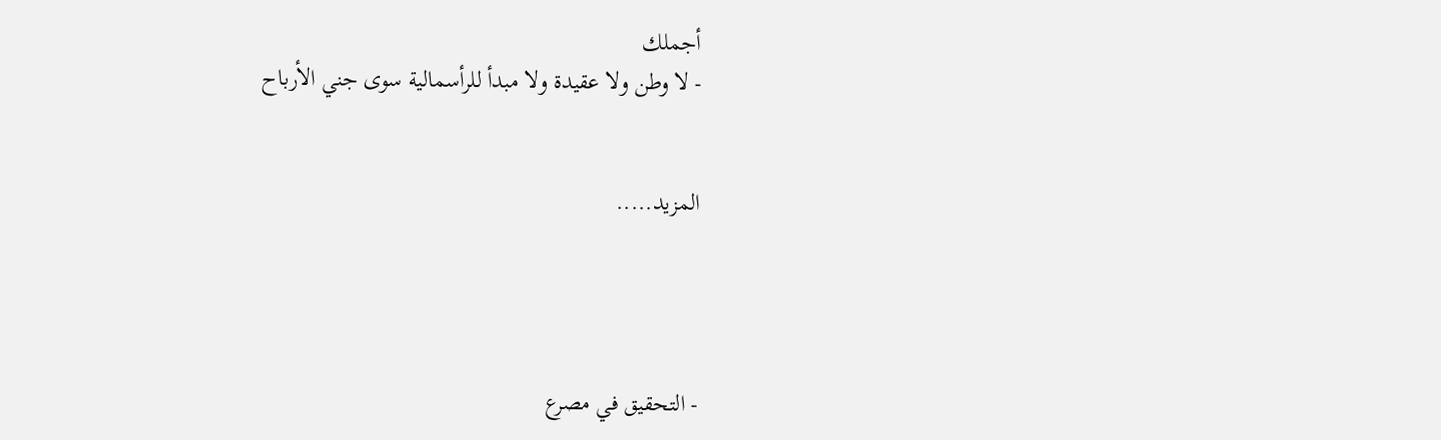أجملك
- لا وطن ولا عقيدة ولا مبدأ للرأسمالية سوى جني الأرباح


المزيد.....




- التحقيق في مصرع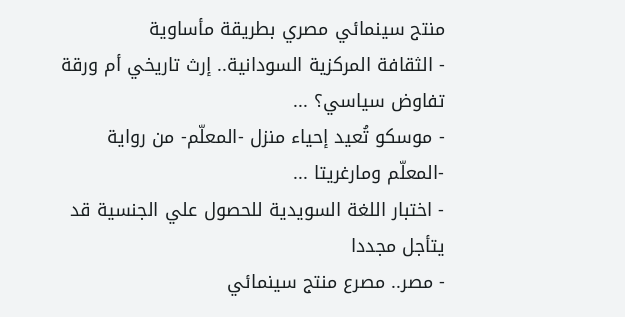منتج سينمائي مصري بطريقة مأساوية
- الثقافة المركزية السودانية.. إرث تاريخي أم ورقة تفاوض سياسي؟ ...
- موسكو تُعيد إحياء منزل -المعلّم- من رواية -المعلّم ومارغريتا ...
- اختبار اللغة السويدية للحصول علي الجنسية قد يتأجل مجددا
- مصر.. مصرع منتج سينمائي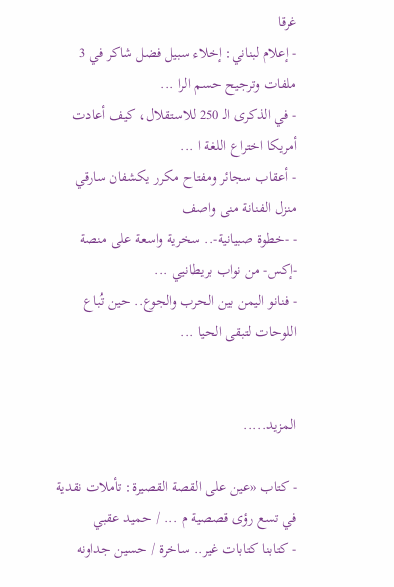غرقا
- إعلام لبناني: إخلاء سبيل فضل شاكر في 3 ملفات وترجيح حسم الرا ...
- في الذكرى الـ 250 للاستقلال، كيف أعادت أمريكا اختراع اللغة ا ...
- أعقاب سجائر ومفتاح مكرر يكشفان سارقي منزل الفنانة منى واصف
- -خطوة صبيانية-.. سخرية واسعة على منصة -إكس- من نواب بريطانيي ...
- فنانو اليمن بين الحرب والجوع.. حين تُباع اللوحات لتبقى الحيا ...


المزيد.....

- كتاب «عين على القصة القصيرة: تأملات نقدية في تسع رؤى قصصية م ... / حميد عقبي
- كتابنا كتابات غير.. ساخرة / حسين جداونه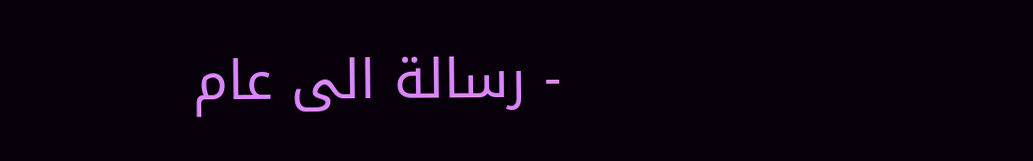- رسالة الى عام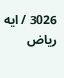3026 / ايه رياض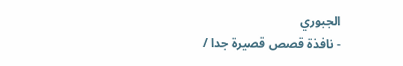الجبوري
- نافذة قصص قصيرة جدا /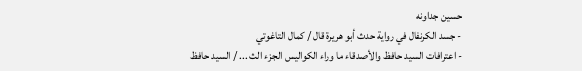حسين جداونه
- جسد الكرنفال في رواية حدث أبو هريرة قال / كمال التاغوتي
- اعترافات السيد حافظ والأصدقاء ما وراء الكواليس الجزء الث ... / السيد حافظ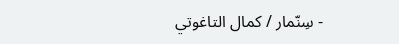- سِنّمار / كمال التاغوتي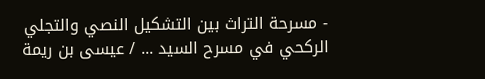- مسرحة التراث بين التشكيل النصي والتجلي الركحي في مسرح السيد ... / عيسى بن ريمة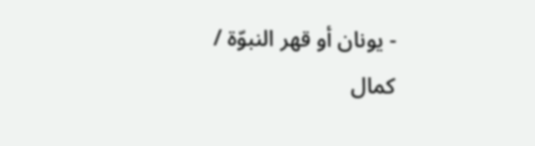- يونان أو قهر النبوّة / كمال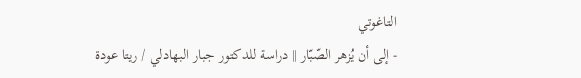التاغوتي
- إلى أن يُزهر الصّبّار || دراسة للدكتور جبار البهادلي / ريتا عودة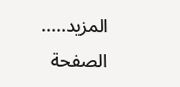المزيد.....
الصفحة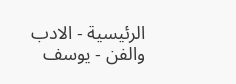الرئيسية - الادب والفن - يوسف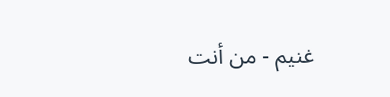غنيم - من أنت